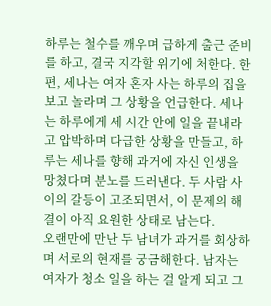하루는 철수를 깨우며 급하게 출근 준비를 하고, 결국 지각할 위기에 처한다. 한편, 세나는 여자 혼자 사는 하루의 집을 보고 놀라며 그 상황을 언급한다. 세나는 하루에게 세 시간 안에 일을 끝내라고 압박하며 다급한 상황을 만들고, 하루는 세나를 향해 과거에 자신 인생을 망쳤다며 분노를 드러낸다. 두 사람 사이의 갈등이 고조되면서, 이 문제의 해결이 아직 요원한 상태로 남는다.
오랜만에 만난 두 남녀가 과거를 회상하며 서로의 현재를 궁금해한다. 남자는 여자가 청소 일을 하는 걸 알게 되고 그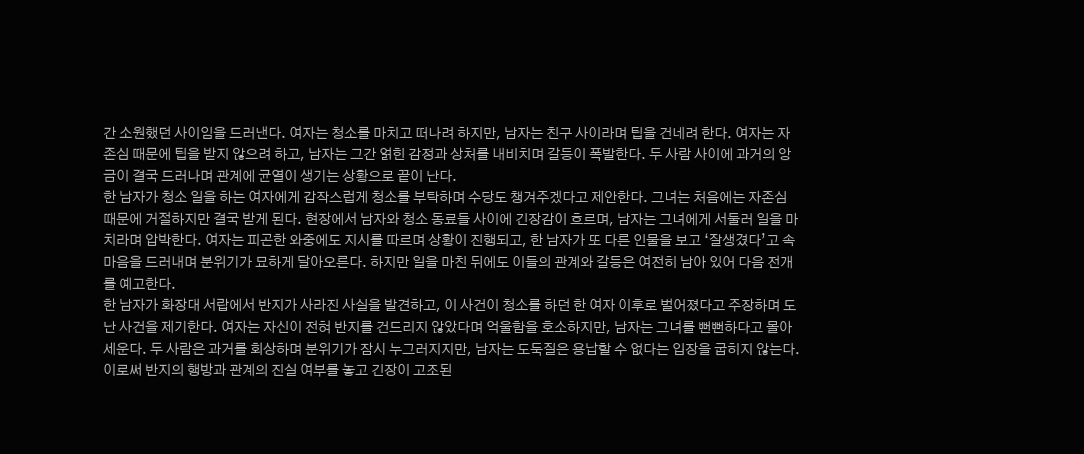간 소원했던 사이임을 드러낸다. 여자는 청소를 마치고 떠나려 하지만, 남자는 친구 사이라며 팁을 건네려 한다. 여자는 자존심 때문에 팁을 받지 않으려 하고, 남자는 그간 얽힌 감정과 상처를 내비치며 갈등이 폭발한다. 두 사람 사이에 과거의 앙금이 결국 드러나며 관계에 균열이 생기는 상황으로 끝이 난다.
한 남자가 청소 일을 하는 여자에게 갑작스럽게 청소를 부탁하며 수당도 챙겨주겠다고 제안한다. 그녀는 처음에는 자존심 때문에 거절하지만 결국 받게 된다. 현장에서 남자와 청소 동료들 사이에 긴장감이 흐르며, 남자는 그녀에게 서둘러 일을 마치라며 압박한다. 여자는 피곤한 와중에도 지시를 따르며 상황이 진행되고, 한 남자가 또 다른 인물을 보고 ‘잘생겼다’고 속마음을 드러내며 분위기가 묘하게 달아오른다. 하지만 일을 마친 뒤에도 이들의 관계와 갈등은 여전히 남아 있어 다음 전개를 예고한다.
한 남자가 화장대 서랍에서 반지가 사라진 사실을 발견하고, 이 사건이 청소를 하던 한 여자 이후로 벌어졌다고 주장하며 도난 사건을 제기한다. 여자는 자신이 전혀 반지를 건드리지 않았다며 억울함을 호소하지만, 남자는 그녀를 뻔뻔하다고 몰아세운다. 두 사람은 과거를 회상하며 분위기가 잠시 누그러지지만, 남자는 도둑질은 용납할 수 없다는 입장을 굽히지 않는다. 이로써 반지의 행방과 관계의 진실 여부를 놓고 긴장이 고조된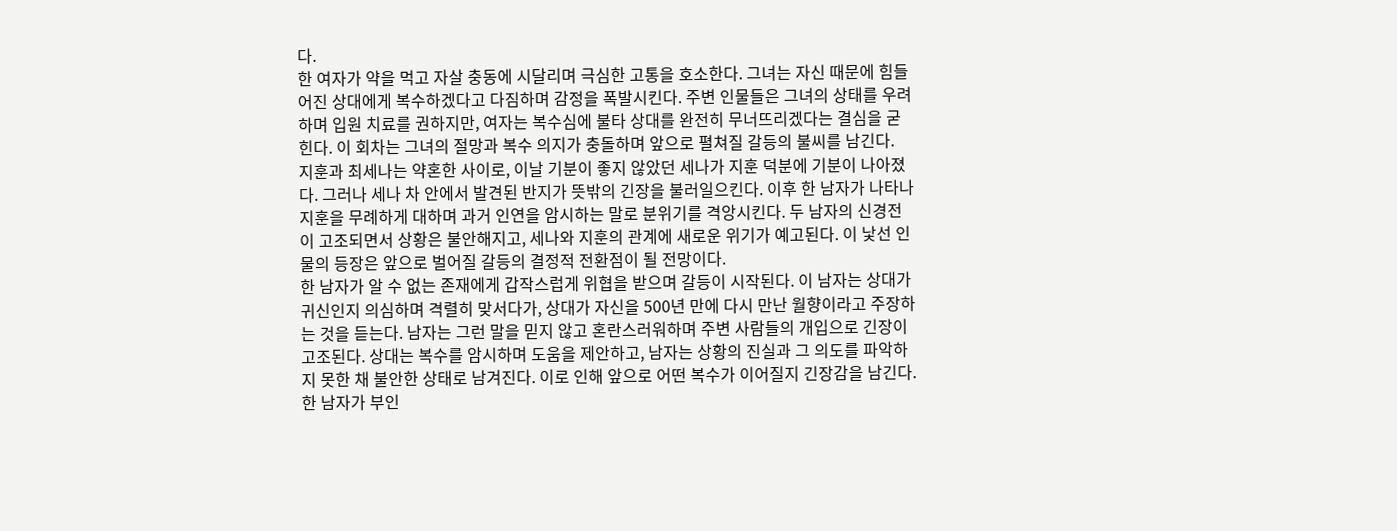다.
한 여자가 약을 먹고 자살 충동에 시달리며 극심한 고통을 호소한다. 그녀는 자신 때문에 힘들어진 상대에게 복수하겠다고 다짐하며 감정을 폭발시킨다. 주변 인물들은 그녀의 상태를 우려하며 입원 치료를 권하지만, 여자는 복수심에 불타 상대를 완전히 무너뜨리겠다는 결심을 굳힌다. 이 회차는 그녀의 절망과 복수 의지가 충돌하며 앞으로 펼쳐질 갈등의 불씨를 남긴다.
지훈과 최세나는 약혼한 사이로, 이날 기분이 좋지 않았던 세나가 지훈 덕분에 기분이 나아졌다. 그러나 세나 차 안에서 발견된 반지가 뜻밖의 긴장을 불러일으킨다. 이후 한 남자가 나타나 지훈을 무례하게 대하며 과거 인연을 암시하는 말로 분위기를 격앙시킨다. 두 남자의 신경전이 고조되면서 상황은 불안해지고, 세나와 지훈의 관계에 새로운 위기가 예고된다. 이 낯선 인물의 등장은 앞으로 벌어질 갈등의 결정적 전환점이 될 전망이다.
한 남자가 알 수 없는 존재에게 갑작스럽게 위협을 받으며 갈등이 시작된다. 이 남자는 상대가 귀신인지 의심하며 격렬히 맞서다가, 상대가 자신을 500년 만에 다시 만난 월향이라고 주장하는 것을 듣는다. 남자는 그런 말을 믿지 않고 혼란스러워하며 주변 사람들의 개입으로 긴장이 고조된다. 상대는 복수를 암시하며 도움을 제안하고, 남자는 상황의 진실과 그 의도를 파악하지 못한 채 불안한 상태로 남겨진다. 이로 인해 앞으로 어떤 복수가 이어질지 긴장감을 남긴다.
한 남자가 부인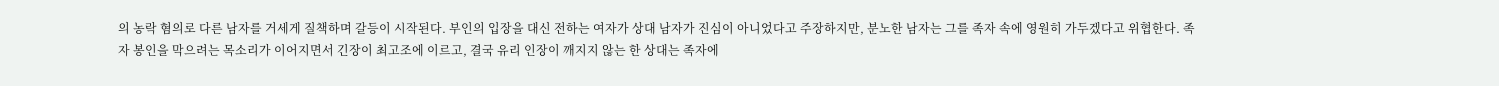의 농락 혐의로 다른 남자를 거세게 질책하며 갈등이 시작된다. 부인의 입장을 대신 전하는 여자가 상대 남자가 진심이 아니었다고 주장하지만, 분노한 남자는 그를 족자 속에 영원히 가두겠다고 위협한다. 족자 봉인을 막으려는 목소리가 이어지면서 긴장이 최고조에 이르고, 결국 유리 인장이 깨지지 않는 한 상대는 족자에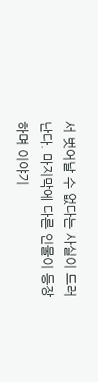서 벗어날 수 없다는 사실이 드러난다. 마지막에 다른 인물이 등장하며 이야기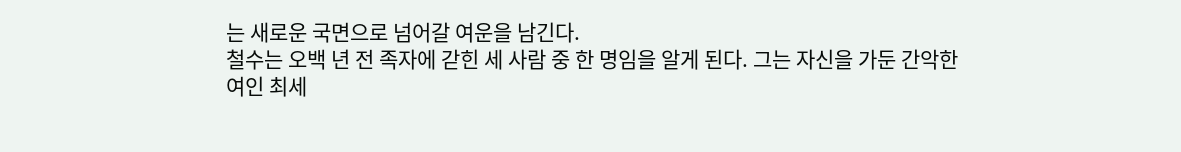는 새로운 국면으로 넘어갈 여운을 남긴다.
철수는 오백 년 전 족자에 갇힌 세 사람 중 한 명임을 알게 된다. 그는 자신을 가둔 간악한 여인 최세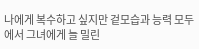나에게 복수하고 싶지만 겉모습과 능력 모두에서 그녀에게 늘 밀린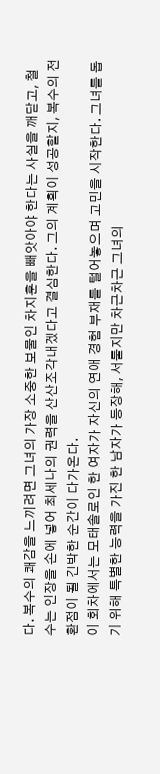다. 복수의 쾌감을 느끼려면 그녀의 가장 소중한 보물인 차지훈을 빼앗아야 한다는 사실을 깨닫고, 철수는 인장을 손에 넣어 최세나의 권력을 산산조각내겠다고 결심한다. 그의 계획이 성공할지, 복수의 전환점이 될 긴박한 순간이 다가온다.
이 회차에서는 모태솔로인 한 여자가 자신의 연애 경험 부재를 털어놓으며 고민을 시작한다. 그녀를 돕기 위해 특별한 능력을 가진 한 남자가 등장해, 서툴지만 차근차근 그녀의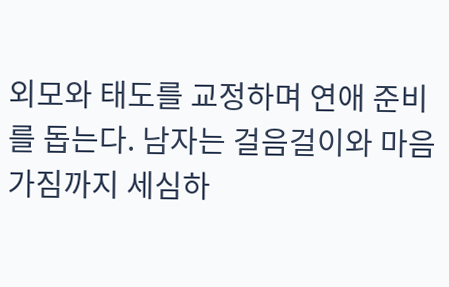외모와 태도를 교정하며 연애 준비를 돕는다. 남자는 걸음걸이와 마음가짐까지 세심하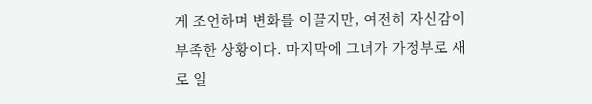게 조언하며 변화를 이끌지만, 여전히 자신감이 부족한 상황이다. 마지막에 그녀가 가정부로 새로 일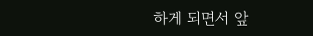하게 되면서 앞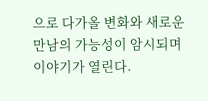으로 다가올 변화와 새로운 만남의 가능성이 암시되며 이야기가 열린다.